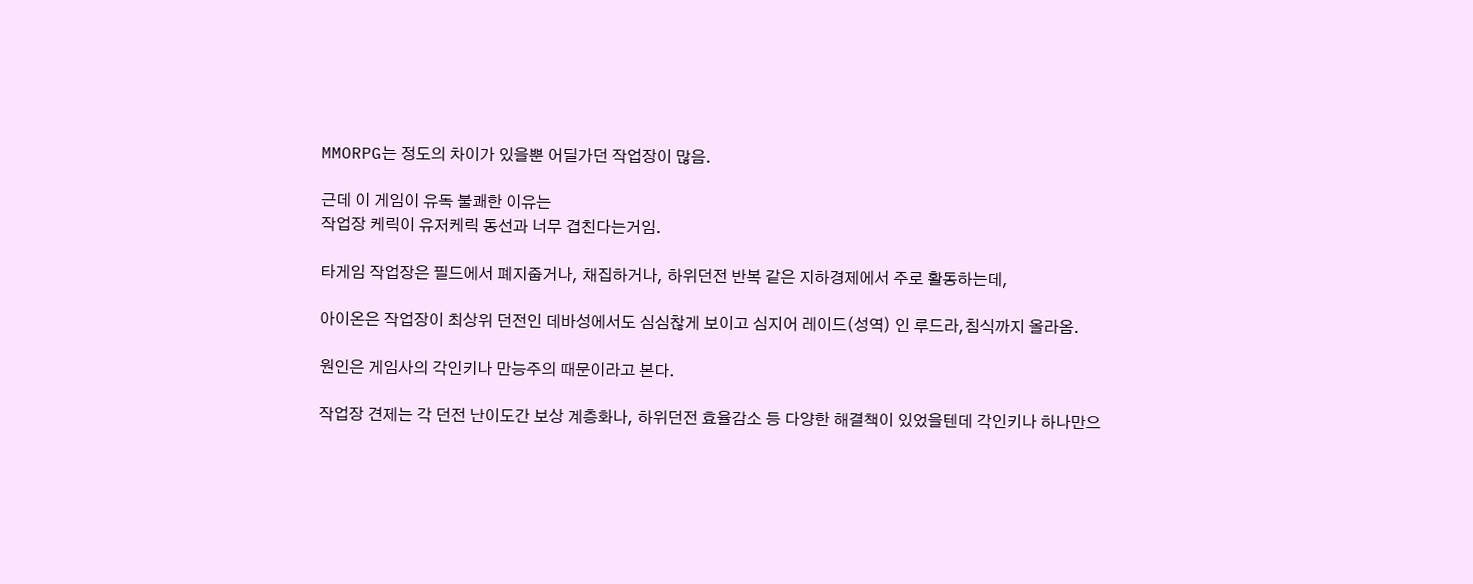MMORPG는 정도의 차이가 있을뿐 어딜가던 작업장이 많음.

근데 이 게임이 유독 불쾌한 이유는
작업장 케릭이 유저케릭 동선과 너무 겹친다는거임.

타게임 작업장은 필드에서 폐지줍거나, 채집하거나, 하위던전 반복 같은 지하경제에서 주로 활동하는데,

아이온은 작업장이 최상위 던전인 데바성에서도 심심찮게 보이고 심지어 레이드(성역) 인 루드라,침식까지 올라옴.

원인은 게임사의 각인키나 만능주의 때문이라고 본다.

작업장 견제는 각 던전 난이도간 보상 계층화나, 하위던전 효율감소 등 다양한 해결책이 있었을텐데 각인키나 하나만으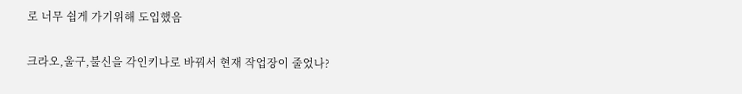로 너무 쉽게 가기위해 도입했음

크라오,울구,불신을 각인키나로 바꿔서 현재 작업장이 줄었나?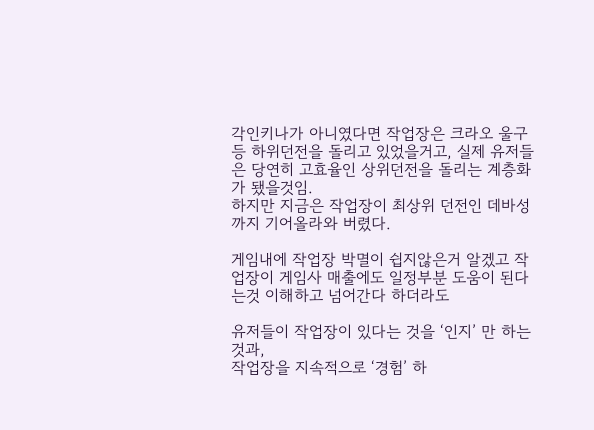각인키나가 아니였다면 작업장은 크라오 울구등 하위던전을 돌리고 있었을거고, 실제 유저들은 당연히 고효율인 상위던전을 돌리는 계층화가 됐을것임.
하지만 지금은 작업장이 최상위 던전인 데바성 까지 기어올라와 버렸다.

게임내에 작업장 박멸이 쉽지않은거 알겠고 작업장이 게임사 매출에도 일정부분 도움이 된다는것 이해하고 넘어간다 하더라도

유저들이 작업장이 있다는 것을 ‘인지’ 만 하는것과,
작업장을 지속적으로 ‘경험’ 하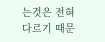는것은 전혀 다르기 때문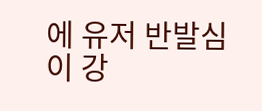에 유저 반발심이 강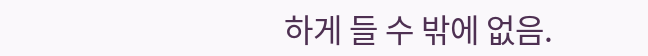하게 들 수 밖에 없음.